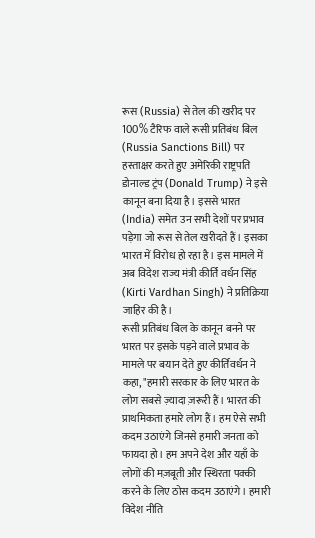रूस (Russia) से तेल की खरीद पर 100% टैरिफ वाले रूसी प्रतिबंध बिल (Russia Sanctions Bill) पर हस्ताक्षर करते हुए अमेरिकी राष्ट्रपति डोनाल्ड ट्रंप (Donald Trump) ने इसे कानून बना दिया है। इससे भारत (India) समेत उन सभी देशों पर प्रभाव पड़ेगा जो रूस से तेल खरीदते हैं। इसका भारत में विरोध हो रहा है। इस मामले में अब विदेश राज्य मंत्री कीर्ति वर्धन सिंह (Kirti Vardhan Singh) ने प्रतिक्रिया जाहिर की है।
रूसी प्रतिबंध बिल के कानून बनने पर भारत पर इसके पड़ने वाले प्रभाव के मामले पर बयान देते हुए कीर्तिवर्धन ने कहा, "हमारी सरकार के लिए भारत के लोग सबसे ज़्यादा ज़रूरी हैं। भारत की प्राथमिकता हमारे लोग हैं। हम ऐसे सभी कदम उठाएंगे जिनसे हमारी जनता को फायदा हो। हम अपने देश और यहाँ के लोगों की मज़बूती और स्थिरता पक्की करने के लिए ठोस कदम उठाएंगे। हमारी विदेश नीति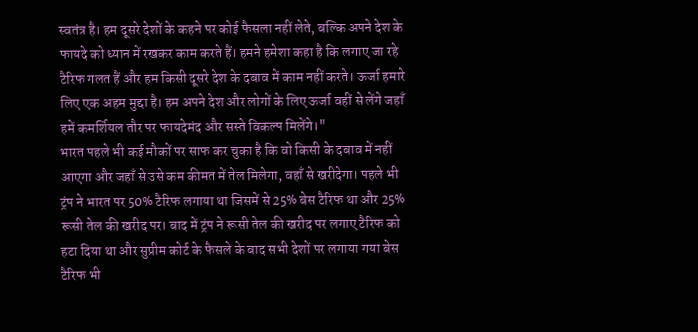स्वतंत्र है। हम दूसरे देशों के कहने पर कोई फैसला नहीं लेते, बल्कि अपने देश के फायदे को ध्यान में रखकर काम करते हैं। हमने हमेशा कहा है कि लगाए जा रहे टैरिफ गलत हैं और हम किसी दूसरे देश के दबाव में काम नहीं करते। ऊर्जा हमारे लिए एक अहम मुद्दा है। हम अपने देश और लोगों के लिए ऊर्जा वहीं से लेंगे जहाँ हमें कमर्शियल तौर पर फायदेमंद और सस्ते विकल्प मिलेंगे।"
भारत पहले भी कई मौकों पर साफ कर चुका है कि वो किसी के दबाव में नहीं आएगा और जहाँ से उसे कम कीमत में तेल मिलेगा, वहाँ से खरीदेगा। पहले भी ट्रंप ने भारत पर 50% टैरिफ लगाया था जिसमें से 25% बेस टैरिफ था और 25% रूसी तेल की खरीद पर। बाद में ट्रंप ने रूसी तेल की खरीद पर लगाए टैरिफ को हटा दिया था और सुप्रीम कोर्ट के फैसले के बाद सभी देशों पर लगाया गया बेस टैरिफ भी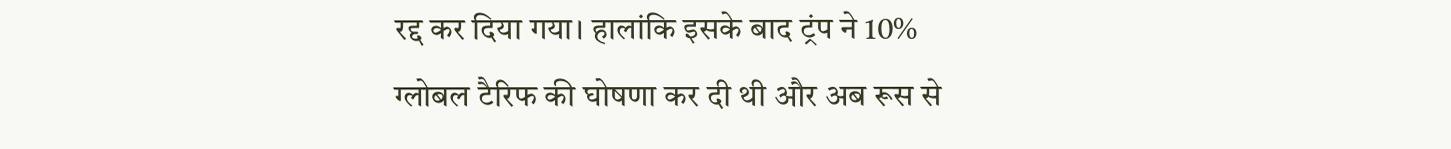रद्द कर दिया गया। हालांकि इसके बाद ट्रंप ने 10% ग्लोबल टैरिफ की घोषणा कर दी थी और अब रूस से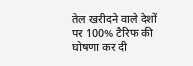तेल खरीदने वाले देशों पर 100% टैरिफ की घोषणा कर दी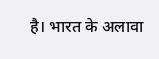है। भारत के अलावा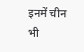इनमें चीन भी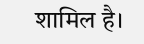शामिल है।